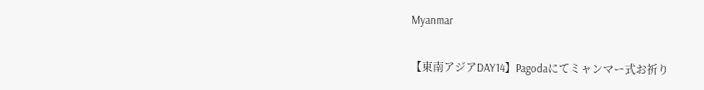Myanmar

【東南アジアDAY14】Pagodaにてミャンマー式お祈り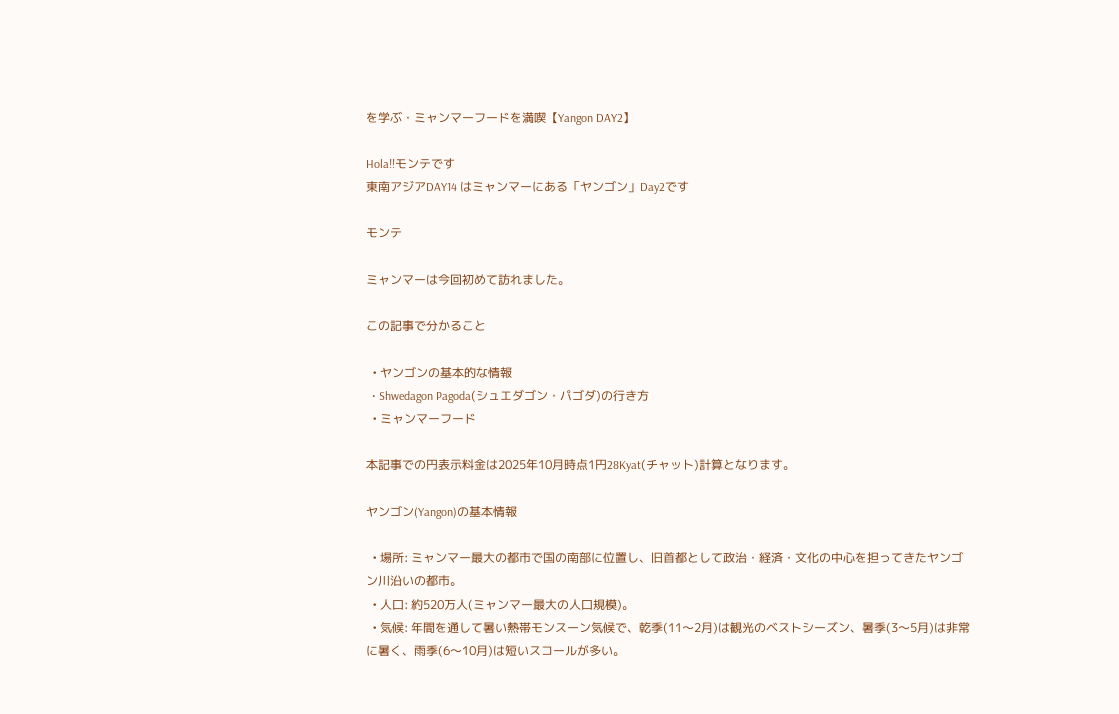を学ぶ・ミャンマーフードを満喫【Yangon DAY2】

Hola!!モンテです
東南アジアDAY14 はミャンマーにある「ヤンゴン」Day2です

モンテ

ミャンマーは今回初めて訪れました。

この記事で分かること

  • ヤンゴンの基本的な情報
  • Shwedagon Pagoda(シュエダゴン・パゴダ)の行き方
  • ミャンマーフード

本記事での円表示料金は2025年10月時点1円28Kyat(チャット)計算となります。

ヤンゴン(Yangon)の基本情報

  • 場所: ミャンマー最大の都市で国の南部に位置し、旧首都として政治・経済・文化の中心を担ってきたヤンゴン川沿いの都市。
  • 人口: 約520万人(ミャンマー最大の人口規模)。
  • 気候: 年間を通して暑い熱帯モンスーン気候で、乾季(11〜2月)は観光のベストシーズン、暑季(3〜5月)は非常に暑く、雨季(6〜10月)は短いスコールが多い。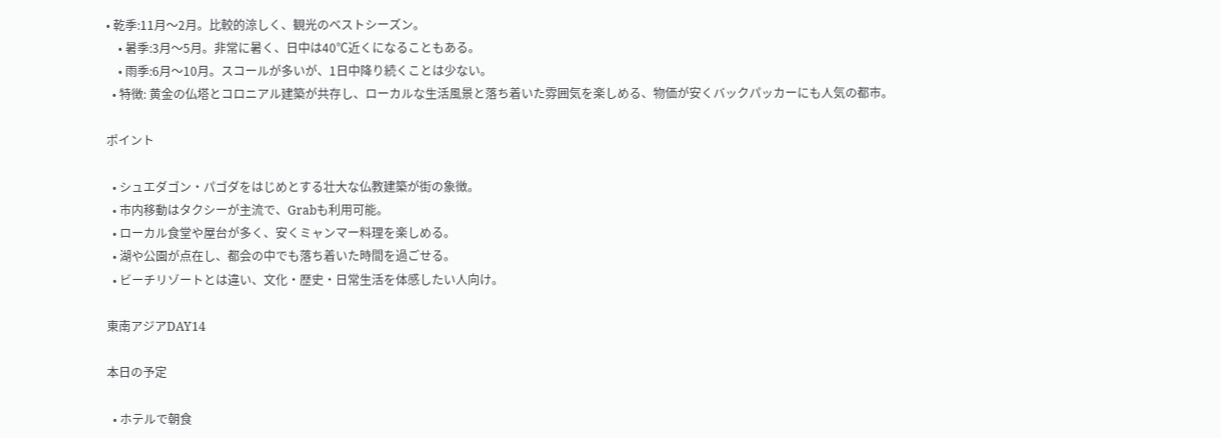• 乾季:11月〜2月。比較的涼しく、観光のベストシーズン。
    • 暑季:3月〜5月。非常に暑く、日中は40℃近くになることもある。
    • 雨季:6月〜10月。スコールが多いが、1日中降り続くことは少ない。
  • 特徴: 黄金の仏塔とコロニアル建築が共存し、ローカルな生活風景と落ち着いた雰囲気を楽しめる、物価が安くバックパッカーにも人気の都市。

ポイント

  • シュエダゴン・パゴダをはじめとする壮大な仏教建築が街の象徴。
  • 市内移動はタクシーが主流で、Grabも利用可能。
  • ローカル食堂や屋台が多く、安くミャンマー料理を楽しめる。
  • 湖や公園が点在し、都会の中でも落ち着いた時間を過ごせる。
  • ビーチリゾートとは違い、文化・歴史・日常生活を体感したい人向け。

東南アジアDAY14

本日の予定

  • ホテルで朝食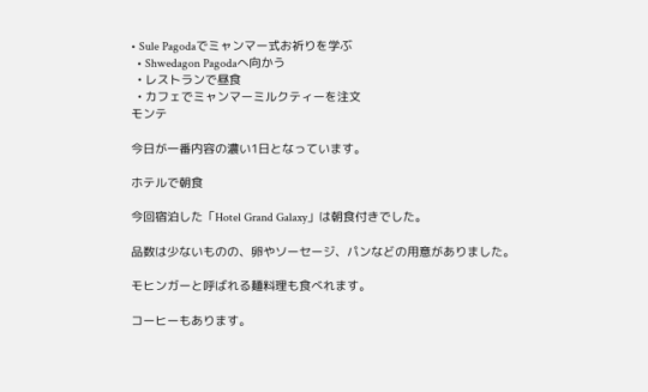• Sule Pagodaでミャンマー式お祈りを学ぶ
  • Shwedagon Pagodaへ向かう
  • レストランで昼食
  • カフェでミャンマーミルクティーを注文
モンテ

今日が一番内容の濃い1日となっています。

ホテルで朝食

今回宿泊した「Hotel Grand Galaxy」は朝食付きでした。

品数は少ないものの、卵やソーセージ、パンなどの用意がありました。

モヒンガーと呼ばれる麺料理も食べれます。

コーヒーもあります。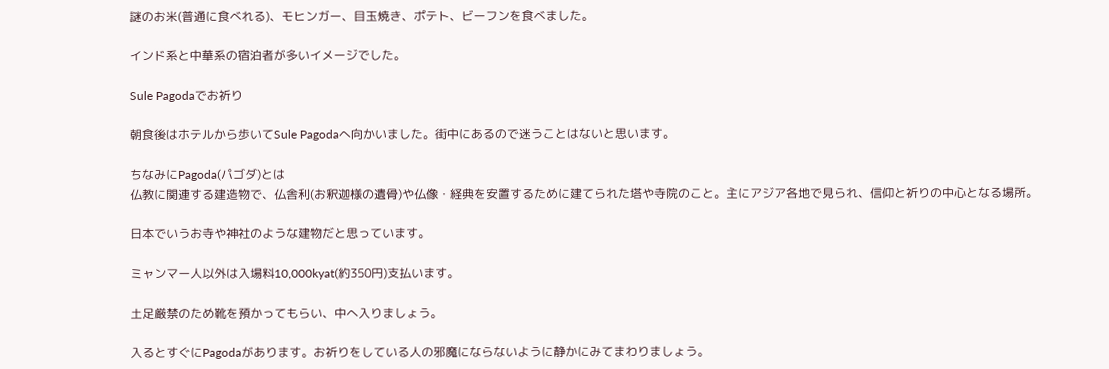謎のお米(普通に食べれる)、モヒンガー、目玉焼き、ポテト、ビーフンを食べました。

インド系と中華系の宿泊者が多いイメージでした。

Sule Pagodaでお祈り

朝食後はホテルから歩いてSule Pagodaへ向かいました。街中にあるので迷うことはないと思います。

ちなみにPagoda(パゴダ)とは
仏教に関連する建造物で、仏舎利(お釈迦様の遺骨)や仏像・経典を安置するために建てられた塔や寺院のこと。主にアジア各地で見られ、信仰と祈りの中心となる場所。

日本でいうお寺や神社のような建物だと思っています。

ミャンマー人以外は入場料10,000kyat(約350円)支払います。

土足厳禁のため靴を預かってもらい、中へ入りましょう。

入るとすぐにPagodaがあります。お祈りをしている人の邪魔にならないように静かにみてまわりましょう。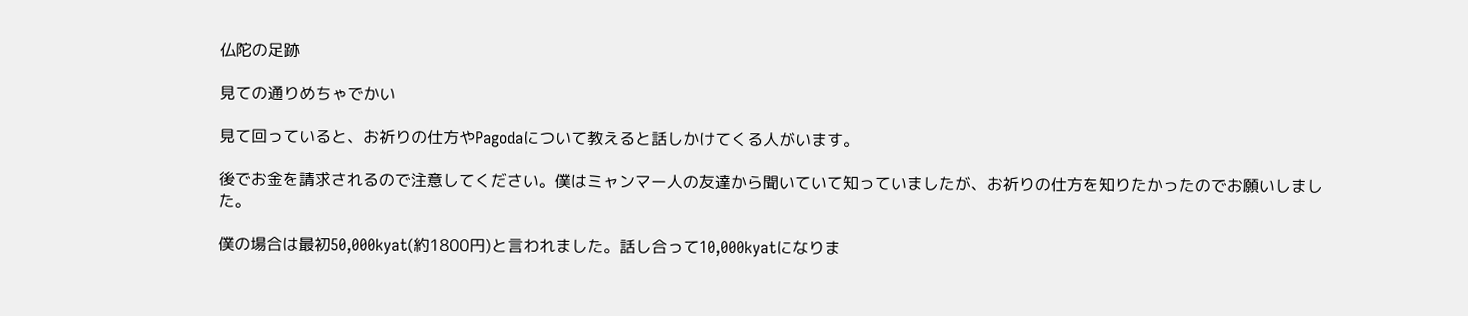仏陀の足跡

見ての通りめちゃでかい

見て回っていると、お祈りの仕方やPagodaについて教えると話しかけてくる人がいます。

後でお金を請求されるので注意してください。僕はミャンマー人の友達から聞いていて知っていましたが、お祈りの仕方を知りたかったのでお願いしました。

僕の場合は最初50,000kyat(約1800円)と言われました。話し合って10,000kyatになりま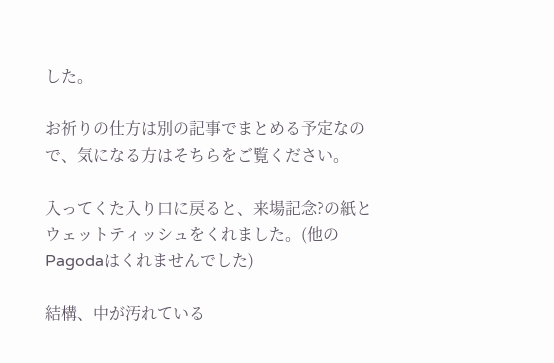した。

お祈りの仕方は別の記事でまとめる予定なので、気になる方はそちらをご覧ください。

入ってくた入り口に戻ると、来場記念?の紙とウェットティッシュをくれました。(他のPagodaはくれませんでした)

結構、中が汚れている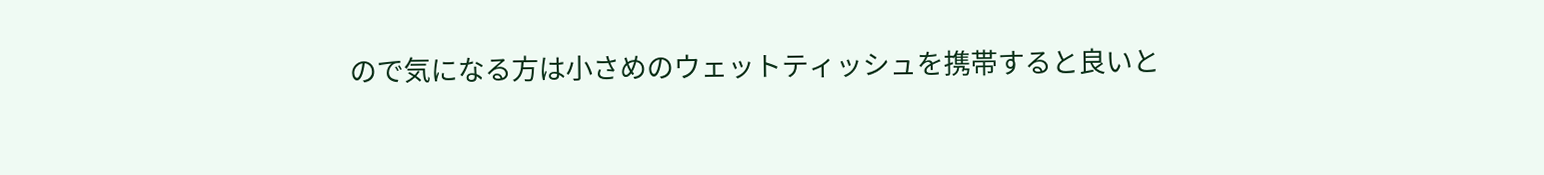ので気になる方は小さめのウェットティッシュを携帯すると良いと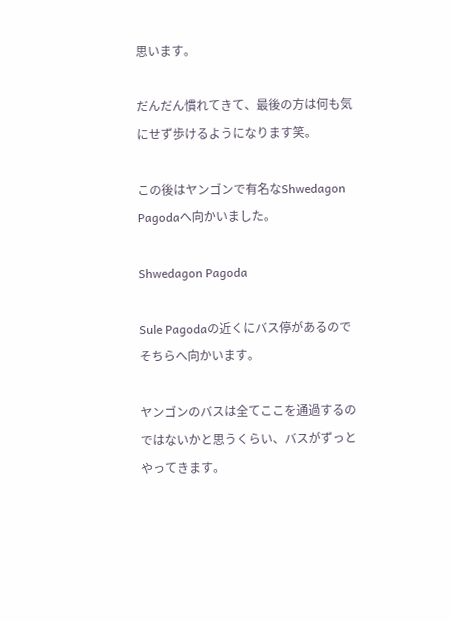思います。

だんだん慣れてきて、最後の方は何も気にせず歩けるようになります笑。

この後はヤンゴンで有名なShwedagon Pagodaへ向かいました。

Shwedagon Pagoda

Sule Pagodaの近くにバス停があるのでそちらへ向かいます。

ヤンゴンのバスは全てここを通過するのではないかと思うくらい、バスがずっとやってきます。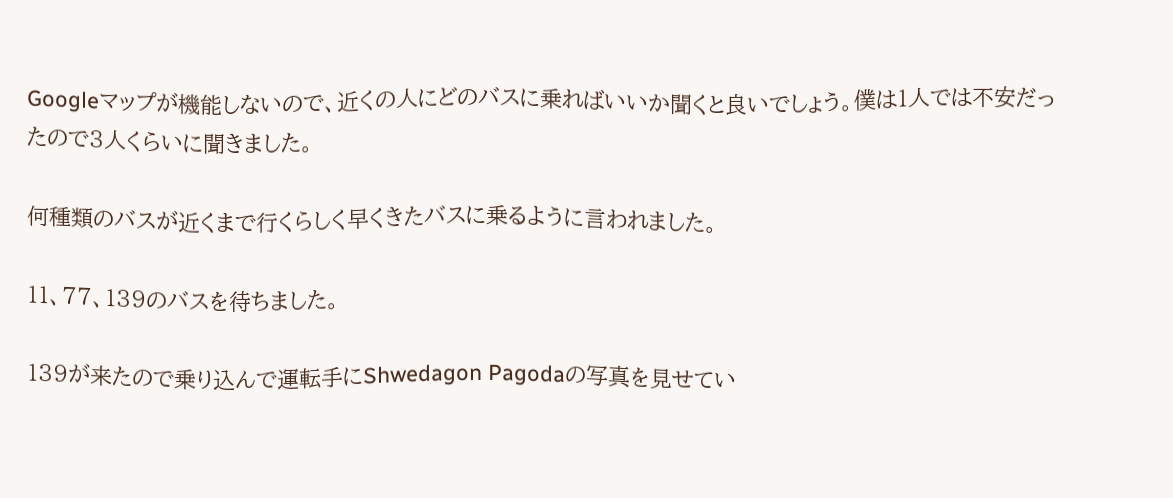Googleマップが機能しないので、近くの人にどのバスに乗ればいいか聞くと良いでしょう。僕は1人では不安だったので3人くらいに聞きました。

何種類のバスが近くまで行くらしく早くきたバスに乗るように言われました。

11、77、139のバスを待ちました。

139が来たので乗り込んで運転手にShwedagon Pagodaの写真を見せてい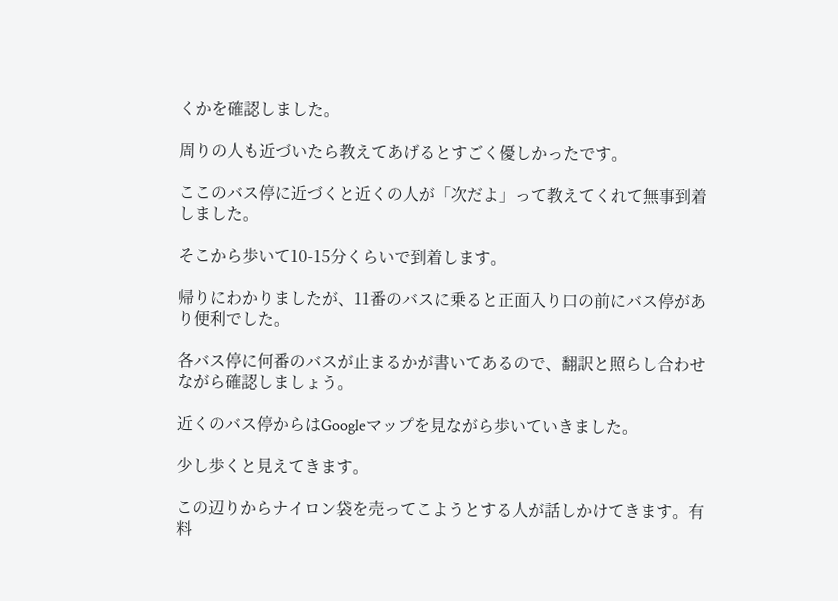くかを確認しました。

周りの人も近づいたら教えてあげるとすごく優しかったです。

ここのバス停に近づくと近くの人が「次だよ」って教えてくれて無事到着しました。

そこから歩いて10-15分くらいで到着します。

帰りにわかりましたが、11番のバスに乗ると正面入り口の前にバス停があり便利でした。

各バス停に何番のバスが止まるかが書いてあるので、翻訳と照らし合わせながら確認しましょう。

近くのバス停からはGoogleマップを見ながら歩いていきました。

少し歩くと見えてきます。

この辺りからナイロン袋を売ってこようとする人が話しかけてきます。有料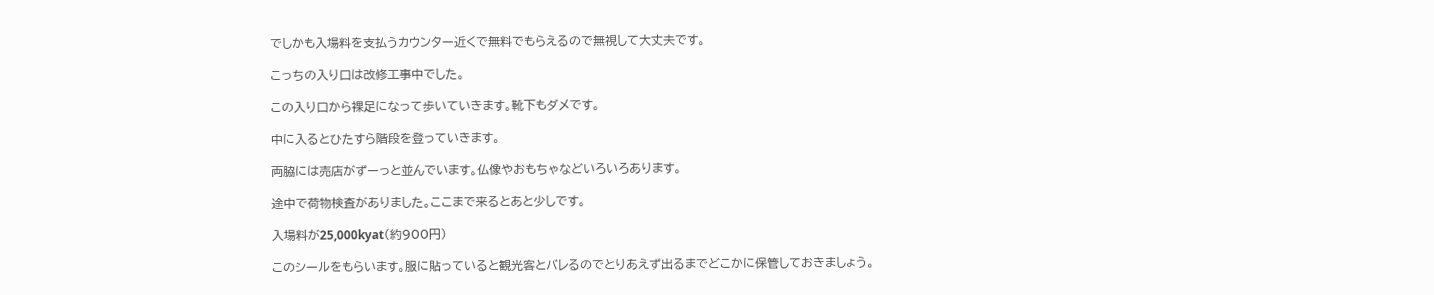でしかも入場料を支払うカウンター近くで無料でもらえるので無視して大丈夫です。

こっちの入り口は改修工事中でした。

この入り口から裸足になって歩いていきます。靴下もダメです。

中に入るとひたすら階段を登っていきます。

両脇には売店がずーっと並んでいます。仏像やおもちゃなどいろいろあります。

途中で荷物検査がありました。ここまで来るとあと少しです。

入場料が25,000kyat(約900円)

このシールをもらいます。服に貼っていると観光客とバレるのでとりあえず出るまでどこかに保管しておきましょう。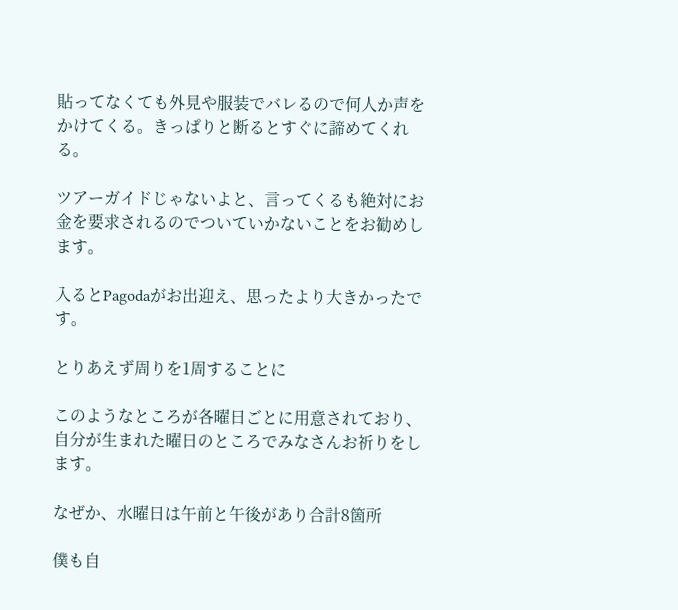貼ってなくても外見や服装でバレるので何人か声をかけてくる。きっぱりと断るとすぐに諦めてくれる。

ツアーガイドじゃないよと、言ってくるも絶対にお金を要求されるのでついていかないことをお勧めします。

入るとPagodaがお出迎え、思ったより大きかったです。

とりあえず周りを1周することに

このようなところが各曜日ごとに用意されており、自分が生まれた曜日のところでみなさんお祈りをします。

なぜか、水曜日は午前と午後があり合計8箇所

僕も自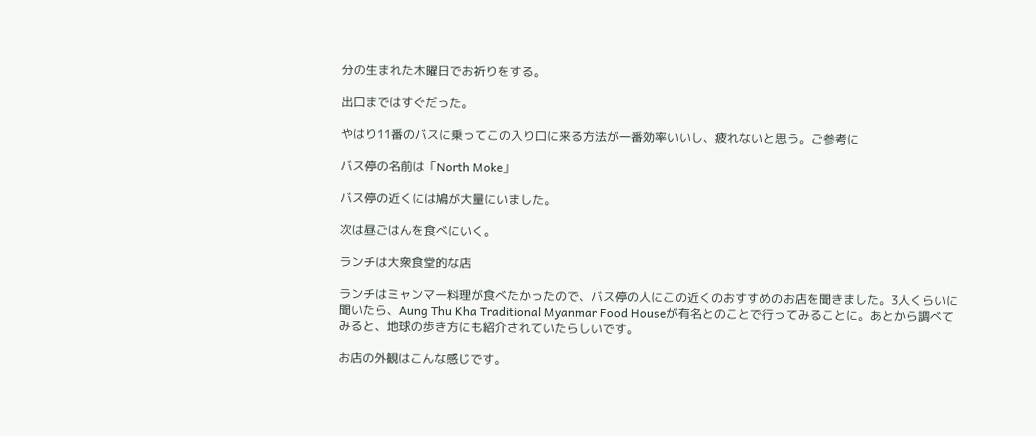分の生まれた木曜日でお祈りをする。

出口まではすぐだった。

やはり11番のバスに乗ってこの入り口に来る方法が一番効率いいし、疲れないと思う。ご参考に

バス停の名前は「North Moke」

バス停の近くには鳩が大量にいました。

次は昼ごはんを食べにいく。

ランチは大衆食堂的な店

ランチはミャンマー料理が食べたかったので、バス停の人にこの近くのおすすめのお店を聞きました。3人くらいに聞いたら、Aung Thu Kha Traditional Myanmar Food Houseが有名とのことで行ってみることに。あとから調べてみると、地球の歩き方にも紹介されていたらしいです。

お店の外観はこんな感じです。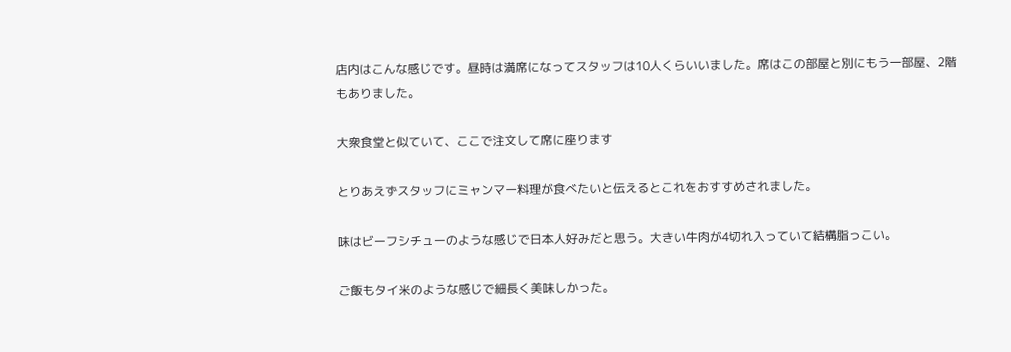店内はこんな感じです。昼時は満席になってスタッフは10人くらいいました。席はこの部屋と別にもう一部屋、2階もありました。

大衆食堂と似ていて、ここで注文して席に座ります

とりあえずスタッフにミャンマー料理が食べたいと伝えるとこれをおすすめされました。

味はビーフシチューのような感じで日本人好みだと思う。大きい牛肉が4切れ入っていて結構脂っこい。

ご飯もタイ米のような感じで細長く美味しかった。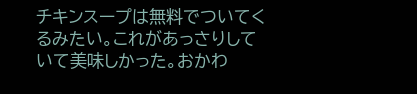チキンスープは無料でついてくるみたい。これがあっさりしていて美味しかった。おかわ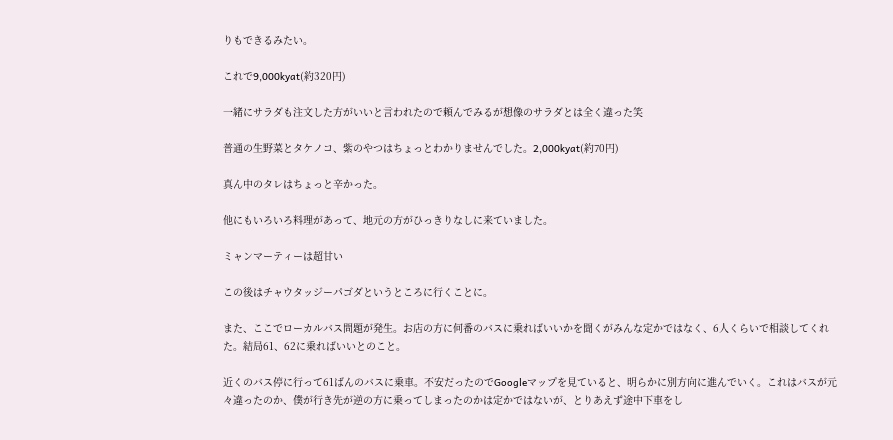りもできるみたい。

これで9,000kyat(約320円)

一緒にサラダも注文した方がいいと言われたので頼んでみるが想像のサラダとは全く違った笑

普通の生野菜とタケノコ、紫のやつはちょっとわかりませんでした。2,000kyat(約70円)

真ん中のタレはちょっと辛かった。

他にもいろいろ料理があって、地元の方がひっきりなしに来ていました。

ミャンマーティーは超甘い

この後はチャウタッジーパゴダというところに行くことに。

また、ここでローカルバス問題が発生。お店の方に何番のバスに乗ればいいかを聞くがみんな定かではなく、6人くらいで相談してくれた。結局61、62に乗ればいいとのこと。

近くのバス停に行って61ばんのバスに乗車。不安だったのでGoogleマップを見ていると、明らかに別方向に進んでいく。これはバスが元々違ったのか、僕が行き先が逆の方に乗ってしまったのかは定かではないが、とりあえず途中下車をし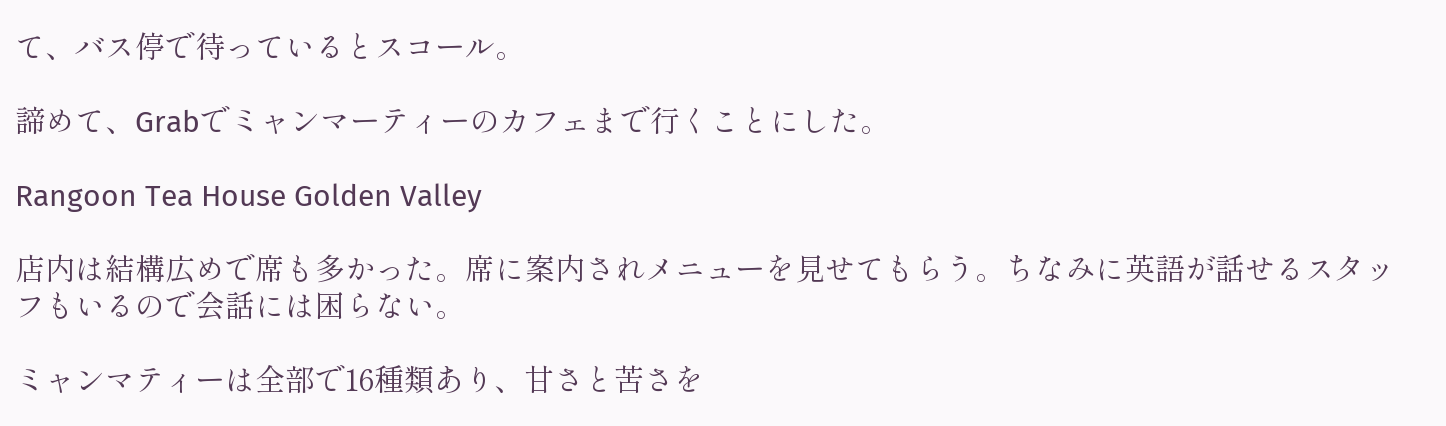て、バス停で待っているとスコール。

諦めて、Grabでミャンマーティーのカフェまで行くことにした。

Rangoon Tea House Golden Valley

店内は結構広めで席も多かった。席に案内されメニューを見せてもらう。ちなみに英語が話せるスタッフもいるので会話には困らない。

ミャンマティーは全部で16種類あり、甘さと苦さを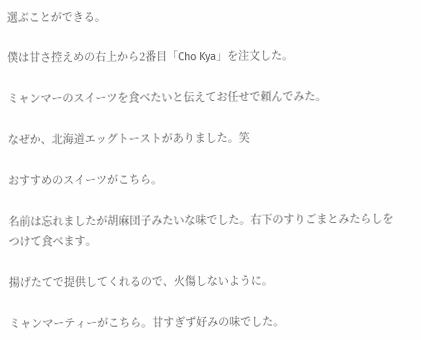選ぶことができる。

僕は甘さ控えめの右上から2番目「Cho Kya」を注文した。

ミャンマーのスイーツを食べたいと伝えてお任せで頼んでみた。

なぜか、北海道エッグトーストがありました。笑

おすすめのスイーツがこちら。

名前は忘れましたが胡麻団子みたいな味でした。右下のすりごまとみたらしをつけて食べます。

揚げたてで提供してくれるので、火傷しないように。

ミャンマーティーがこちら。甘すぎず好みの味でした。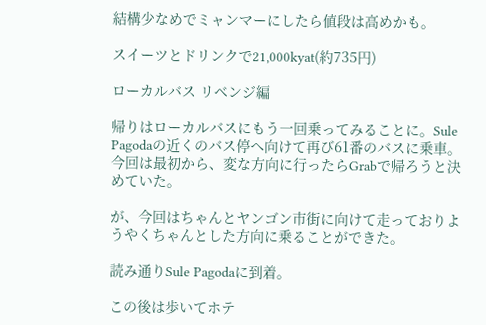結構少なめでミャンマーにしたら値段は高めかも。

スイーツとドリンクで21,000kyat(約735円)

ローカルバス リベンジ編

帰りはローカルバスにもう一回乗ってみることに。Sule Pagodaの近くのバス停へ向けて再び61番のバスに乗車。今回は最初から、変な方向に行ったらGrabで帰ろうと決めていた。

が、今回はちゃんとヤンゴン市街に向けて走っておりようやくちゃんとした方向に乗ることができた。

読み通りSule Pagodaに到着。

この後は歩いてホテ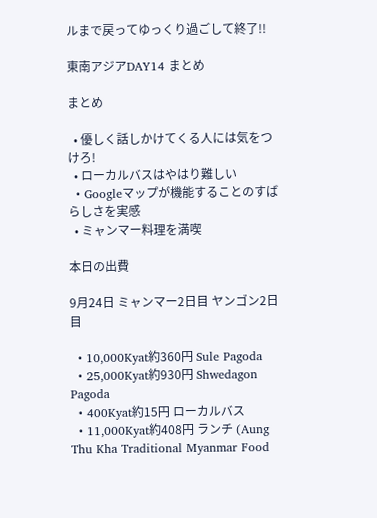ルまで戻ってゆっくり過ごして終了!!

東南アジアDAY14 まとめ

まとめ

  • 優しく話しかけてくる人には気をつけろ!
  • ローカルバスはやはり難しい
  • Googleマップが機能することのすばらしさを実感
  • ミャンマー料理を満喫

本日の出費

9月24日 ミャンマー2日目 ヤンゴン2日目

  • 10,000Kyat約360円 Sule Pagoda
  • 25,000Kyat約930円 Shwedagon Pagoda
  • 400Kyat約15円 ローカルバス
  • 11,000Kyat約408円 ランチ (Aung Thu Kha Traditional Myanmar Food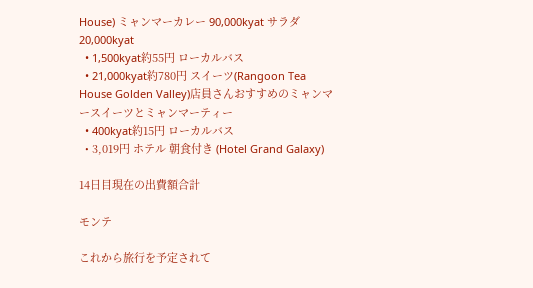House) ミャンマーカレー 90,000kyat サラダ 20,000kyat
  • 1,500kyat約55円 ローカルバス
  • 21,000kyat約780円 スイーツ(Rangoon Tea House Golden Valley)店員さんおすすめのミャンマースイーツとミャンマーティー
  • 400kyat約15円 ローカルバス
  • 3,019円 ホテル 朝食付き (Hotel Grand Galaxy)

14日目現在の出費額合計

モンテ

これから旅行を予定されて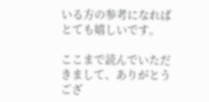いる方の参考になればとても嬉しいです。

ここまで読んでいただきまして、ありがとうござ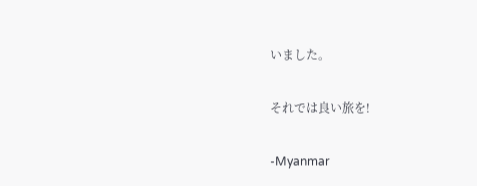いました。

それでは良い旅を!

-Myanmar